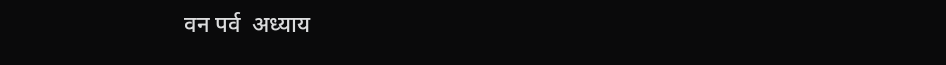वन पर्व  अध्याय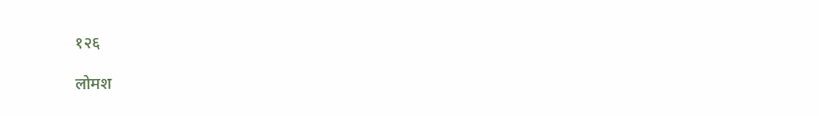१२६

लोमश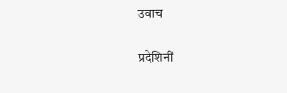उवाच

प्रदेशिनीं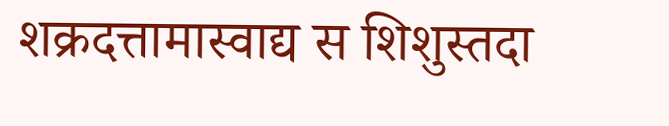शक्रदत्तामास्वाद्य स शिशुस्तदा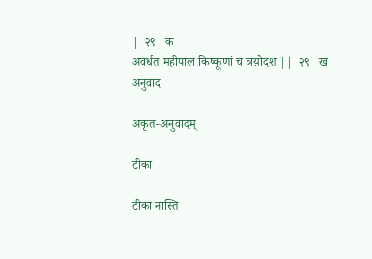|  २९   क
अवर्धत महीपाल किष्कूणां च त्रय़ोदश ||  २९   ख
अनुवाद

अकृत-अनुवादम्

टीका

टीका नास्ति